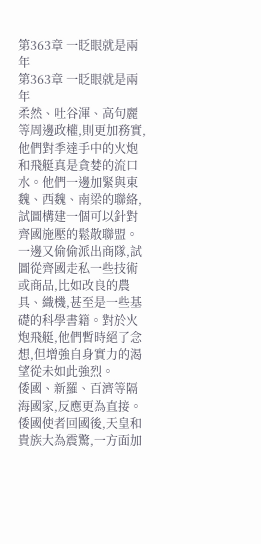第363章 一眨眼就是兩年
第363章 一眨眼就是兩年
柔然、吐谷渾、高句麗等周邊政權,則更加務實,他們對季達手中的火炮和飛艇真是貪婪的流口水。他們一邊加緊與東魏、西魏、南梁的聯絡,試圖構建一個可以針對齊國施壓的鬆散聯盟。一邊又偷偷派出商隊,試圖從齊國走私一些技術或商品,比如改良的農具、織機,甚至是一些基礎的科學書籍。對於火炮飛艇,他們暫時絕了念想,但增強自身實力的渴望從未如此強烈。
倭國、新羅、百濟等隔海國家,反應更為直接。倭國使者回國後,天皇和貴族大為震驚,一方面加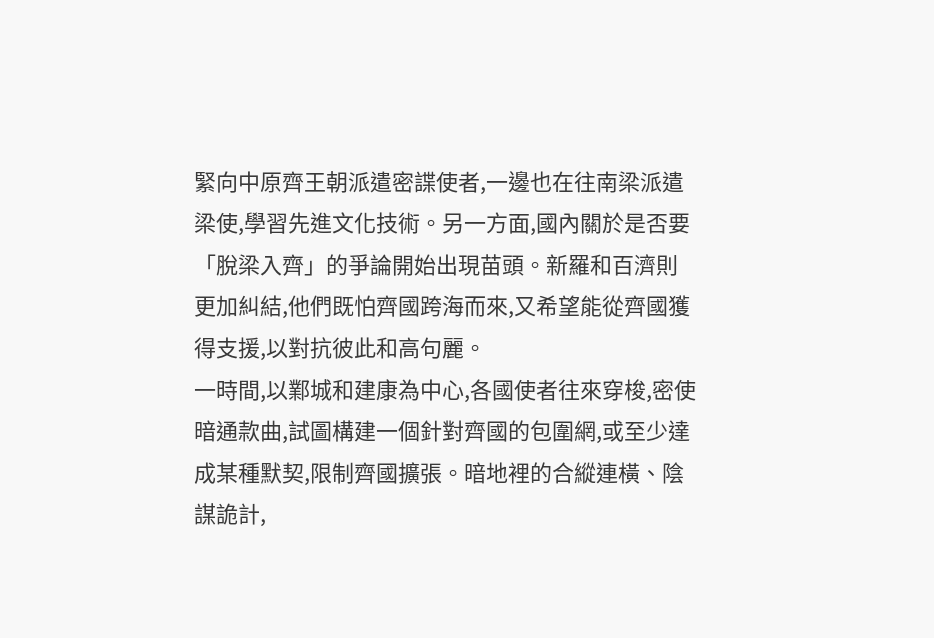緊向中原齊王朝派遣密諜使者,一邊也在往南梁派遣梁使,學習先進文化技術。另一方面,國內關於是否要「脫梁入齊」的爭論開始出現苗頭。新羅和百濟則更加糾結,他們既怕齊國跨海而來,又希望能從齊國獲得支援,以對抗彼此和高句麗。
一時間,以鄴城和建康為中心,各國使者往來穿梭,密使暗通款曲,試圖構建一個針對齊國的包圍網,或至少達成某種默契,限制齊國擴張。暗地裡的合縱連橫、陰謀詭計,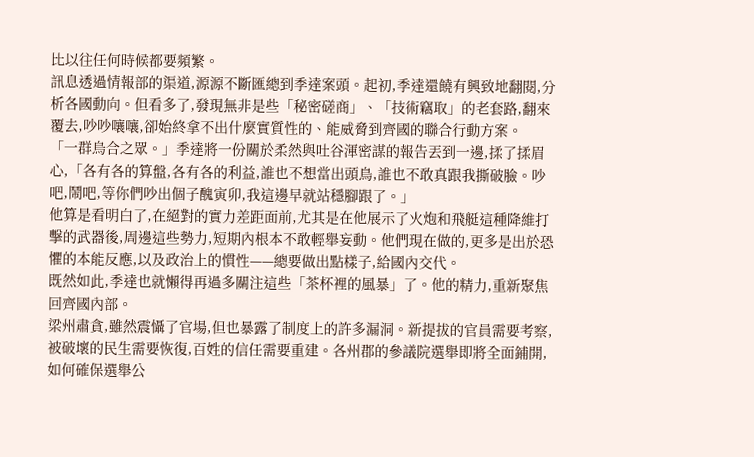比以往任何時候都要頻繁。
訊息透過情報部的渠道,源源不斷匯總到季達案頭。起初,季達還饒有興致地翻閱,分析各國動向。但看多了,發現無非是些「秘密磋商」、「技術竊取」的老套路,翻來覆去,吵吵嚷嚷,卻始終拿不出什麼實質性的、能威脅到齊國的聯合行動方案。
「一群烏合之眾。」季達將一份關於柔然與吐谷渾密謀的報告丟到一邊,揉了揉眉心,「各有各的算盤,各有各的利益,誰也不想當出頭鳥,誰也不敢真跟我撕破臉。吵吧,鬧吧,等你們吵出個子醜寅卯,我這邊早就站穩腳跟了。」
他算是看明白了,在絕對的實力差距面前,尤其是在他展示了火炮和飛艇這種降維打擊的武器後,周邊這些勢力,短期內根本不敢輕舉妄動。他們現在做的,更多是出於恐懼的本能反應,以及政治上的慣性——總要做出點樣子,給國內交代。
既然如此,季達也就懶得再過多關注這些「茶杯裡的風暴」了。他的精力,重新聚焦回齊國內部。
梁州肅貪,雖然震懾了官場,但也暴露了制度上的許多漏洞。新提拔的官員需要考察,被破壞的民生需要恢復,百姓的信任需要重建。各州郡的參議院選舉即將全面鋪開,如何確保選舉公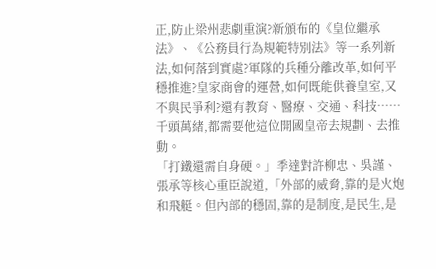正,防止梁州悲劇重演?新頒布的《皇位繼承法》、《公務員行為規範特別法》等一系列新法,如何落到實處?軍隊的兵種分離改革,如何平穩推進?皇家商會的運營,如何既能供養皇室,又不與民爭利?還有教育、醫療、交通、科技……千頭萬緒,都需要他這位開國皇帝去規劃、去推動。
「打鐵還需自身硬。」季達對許柳忠、吳謹、張承等核心重臣說道,「外部的威脅,靠的是火炮和飛艇。但內部的穩固,靠的是制度,是民生,是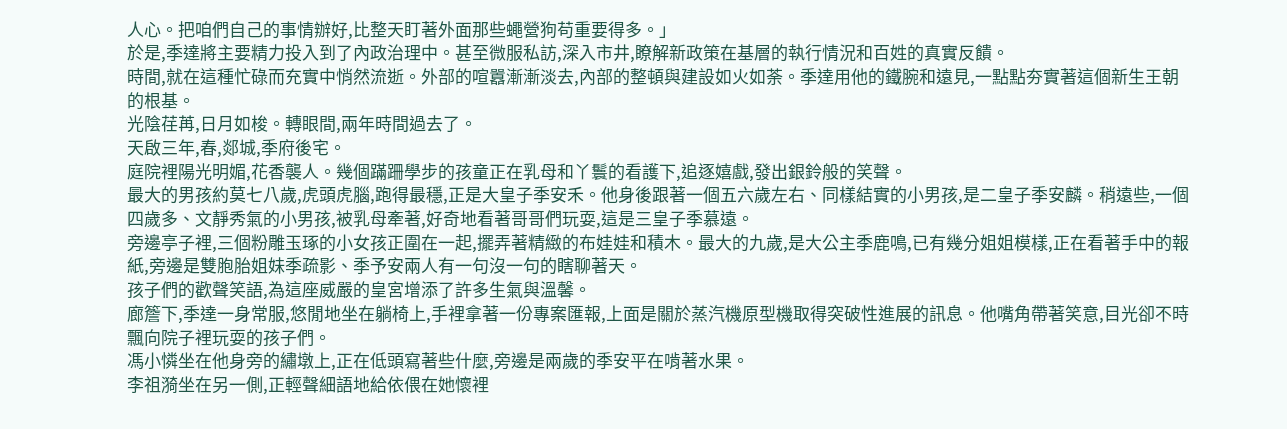人心。把咱們自己的事情辦好,比整天盯著外面那些蠅營狗苟重要得多。」
於是,季達將主要精力投入到了內政治理中。甚至微服私訪,深入市井,瞭解新政策在基層的執行情況和百姓的真實反饋。
時間,就在這種忙碌而充實中悄然流逝。外部的喧囂漸漸淡去,內部的整頓與建設如火如荼。季達用他的鐵腕和遠見,一點點夯實著這個新生王朝的根基。
光陰荏苒,日月如梭。轉眼間,兩年時間過去了。
天啟三年,春,郯城,季府後宅。
庭院裡陽光明媚,花香襲人。幾個蹣跚學步的孩童正在乳母和丫鬟的看護下,追逐嬉戲,發出銀鈴般的笑聲。
最大的男孩約莫七八歲,虎頭虎腦,跑得最穩,正是大皇子季安禾。他身後跟著一個五六歲左右、同樣結實的小男孩,是二皇子季安麟。稍遠些,一個四歲多、文靜秀氣的小男孩,被乳母牽著,好奇地看著哥哥們玩耍,這是三皇子季慕遠。
旁邊亭子裡,三個粉雕玉琢的小女孩正圍在一起,擺弄著精緻的布娃娃和積木。最大的九歲,是大公主季鹿鳴,已有幾分姐姐模樣,正在看著手中的報紙,旁邊是雙胞胎姐妹季疏影、季予安兩人有一句沒一句的瞎聊著天。
孩子們的歡聲笑語,為這座威嚴的皇宮增添了許多生氣與溫馨。
廊簷下,季達一身常服,悠閒地坐在躺椅上,手裡拿著一份專案匯報,上面是關於蒸汽機原型機取得突破性進展的訊息。他嘴角帶著笑意,目光卻不時飄向院子裡玩耍的孩子們。
馮小憐坐在他身旁的繡墩上,正在低頭寫著些什麼,旁邊是兩歲的季安平在啃著水果。
李祖漪坐在另一側,正輕聲細語地給依偎在她懷裡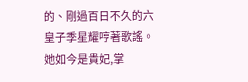的、剛過百日不久的六皇子季星耀哼著歌謠。她如今是貴妃,掌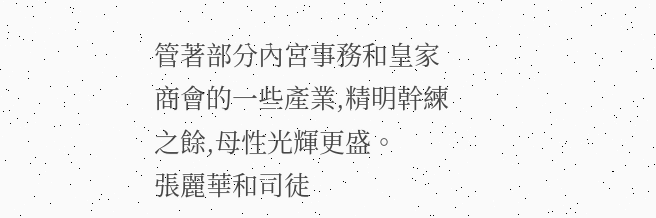管著部分內宮事務和皇家商會的一些產業,精明幹練之餘,母性光輝更盛。
張麗華和司徒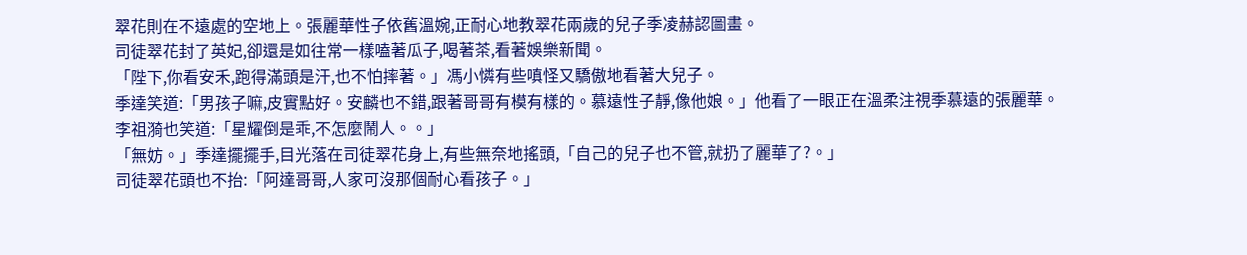翠花則在不遠處的空地上。張麗華性子依舊溫婉,正耐心地教翠花兩歲的兒子季凌赫認圖畫。
司徒翠花封了英妃,卻還是如往常一樣嗑著瓜子,喝著茶,看著娛樂新聞。
「陛下,你看安禾,跑得滿頭是汗,也不怕摔著。」馮小憐有些嗔怪又驕傲地看著大兒子。
季達笑道:「男孩子嘛,皮實點好。安麟也不錯,跟著哥哥有模有樣的。慕遠性子靜,像他娘。」他看了一眼正在溫柔注視季慕遠的張麗華。
李祖漪也笑道:「星耀倒是乖,不怎麼鬧人。。」
「無妨。」季達擺擺手,目光落在司徒翠花身上,有些無奈地搖頭,「自己的兒子也不管,就扔了麗華了?。」
司徒翠花頭也不抬:「阿達哥哥,人家可沒那個耐心看孩子。」